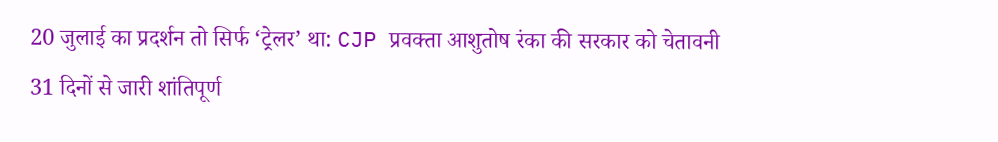20 जुलाई का प्रदर्शन तो सिर्फ ‘ट्रेलर’ था: CJP प्रवक्ता आशुतोष रंका की सरकार को चेतावनी
31 दिनों से जारी शांतिपूर्ण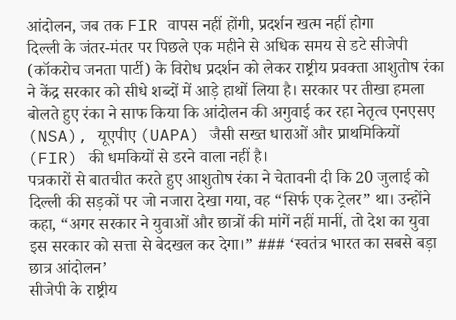आंदोलन, जब तक FIR वापस नहीं होंगी, प्रदर्शन खत्म नहीं होगा
दिल्ली के जंतर-मंतर पर पिछले एक महीने से अधिक समय से डटे सीजेपी (कॉकरोच जनता पार्टी) के विरोध प्रदर्शन को लेकर राष्ट्रीय प्रवक्ता आशुतोष रंका ने केंद्र सरकार को सीधे शब्दों में आड़े हाथों लिया है। सरकार पर तीखा हमला बोलते हुए रंका ने साफ किया कि आंदोलन की अगुवाई कर रहा नेतृत्व एनएसए (NSA), यूएपीए (UAPA) जैसी सख्त धाराओं और प्राथमिकियों (FIR) की धमकियों से डरने वाला नहीं है।
पत्रकारों से बातचीत करते हुए आशुतोष रंका ने चेतावनी दी कि 20 जुलाई को दिल्ली की सड़कों पर जो नजारा देखा गया, वह “सिर्फ एक ट्रेलर” था। उन्होंने कहा, “अगर सरकार ने युवाओं और छात्रों की मांगें नहीं मानीं, तो देश का युवा इस सरकार को सत्ता से बेदखल कर देगा।” ### ‘स्वतंत्र भारत का सबसे बड़ा छात्र आंदोलन’
सीजेपी के राष्ट्रीय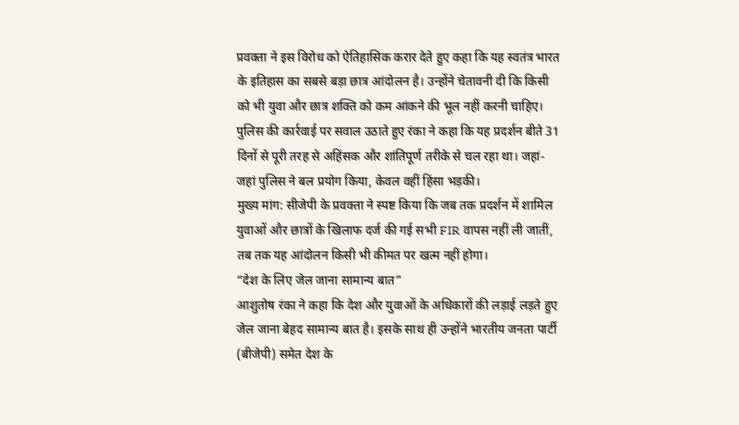प्रवक्ता ने इस विरोध को ऐतिहासिक करार देते हुए कहा कि यह स्वतंत्र भारत के इतिहास का सबसे बड़ा छात्र आंदोलन है। उन्होंने चेतावनी दी कि किसी को भी युवा और छात्र शक्ति को कम आंकने की भूल नहीं करनी चाहिए।
पुलिस की कार्रवाई पर सवाल उठाते हुए रंका ने कहा कि यह प्रदर्शन बीते 31 दिनों से पूरी तरह से अहिंसक और शांतिपूर्ण तरीके से चल रहा था। जहां-जहां पुलिस ने बल प्रयोग किया, केवल वहीं हिंसा भड़की।
मुख्य मांग: सीजेपी के प्रवक्ता ने स्पष्ट किया कि जब तक प्रदर्शन में शामिल युवाओं और छात्रों के खिलाफ दर्ज की गई सभी FIR वापस नहीं ली जातीं, तब तक यह आंदोलन किसी भी कीमत पर खत्म नहीं होगा।
“देश के लिए जेल जाना सामान्य बात”
आशुतोष रंका ने कहा कि देश और युवाओं के अधिकारों की लड़ाई लड़ते हुए जेल जाना बेहद सामान्य बात है। इसके साथ ही उन्होंने भारतीय जनता पार्टी (बीजेपी) समेत देश के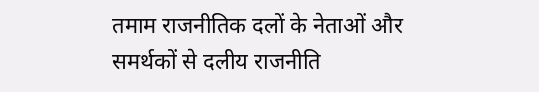तमाम राजनीतिक दलों के नेताओं और समर्थकों से दलीय राजनीति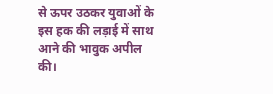से ऊपर उठकर युवाओं के इस हक की लड़ाई में साथ आने की भावुक अपील की।